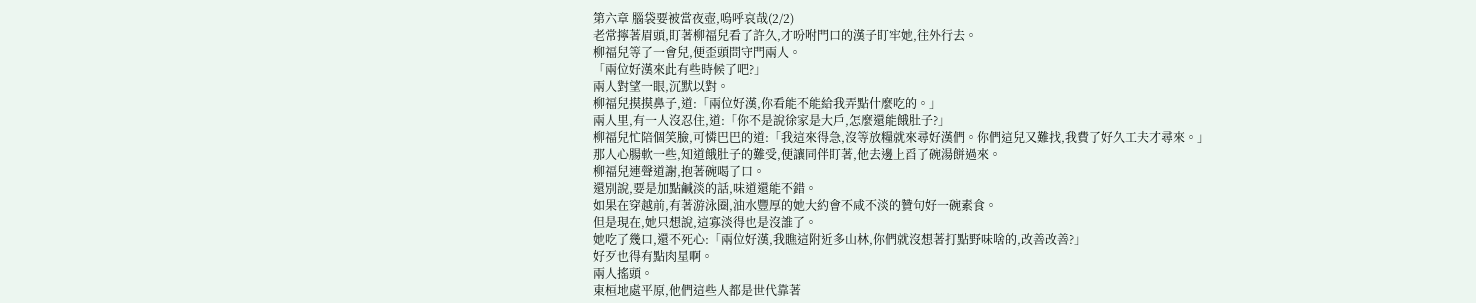第六章 腦袋要被當夜壺,嗚呼哀哉(2/2)
老常擰著眉頭,盯著柳福兒看了許久,才吩咐門口的漢子盯牢她,往外行去。
柳福兒等了一會兒,便歪頭問守門兩人。
「兩位好漢來此有些時候了吧?」
兩人對望一眼,沉默以對。
柳福兒摸摸鼻子,道:「兩位好漢,你看能不能給我弄點什麼吃的。」
兩人里,有一人沒忍住,道:「你不是說徐家是大戶,怎麼還能餓肚子?」
柳福兒忙陪個笑臉,可憐巴巴的道:「我這來得急,沒等放糧就來尋好漢們。你們這兒又難找,我費了好久工夫才尋來。」
那人心腸軟一些,知道餓肚子的難受,便讓同伴盯著,他去邊上舀了碗湯餅過來。
柳福兒連聲道謝,抱著碗喝了口。
還別說,要是加點鹹淡的話,味道還能不錯。
如果在穿越前,有著游泳圈,油水豐厚的她大約會不咸不淡的贊句好一碗素食。
但是現在,她只想說,這寡淡得也是沒誰了。
她吃了幾口,還不死心:「兩位好漢,我瞧這附近多山林,你們就沒想著打點野味啥的,改善改善?」
好歹也得有點肉星啊。
兩人搖頭。
東桓地處平原,他們這些人都是世代靠著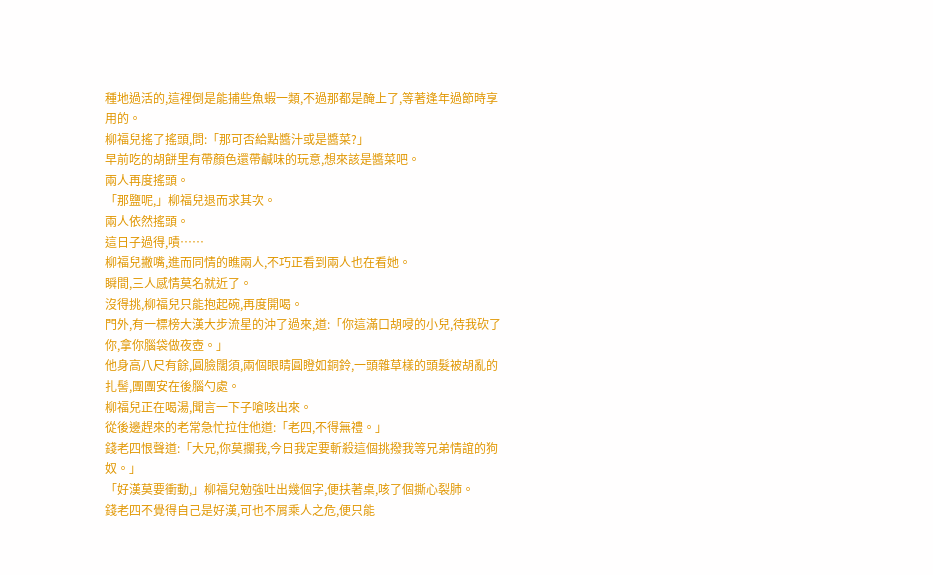種地過活的,這裡倒是能捕些魚蝦一類,不過那都是醃上了,等著逢年過節時享用的。
柳福兒搖了搖頭,問:「那可否給點醬汁或是醬菜?」
早前吃的胡餅里有帶顏色還帶鹹味的玩意,想來該是醬菜吧。
兩人再度搖頭。
「那鹽呢,」柳福兒退而求其次。
兩人依然搖頭。
這日子過得,嘖……
柳福兒撇嘴,進而同情的瞧兩人,不巧正看到兩人也在看她。
瞬間,三人感情莫名就近了。
沒得挑,柳福兒只能抱起碗,再度開喝。
門外,有一標榜大漢大步流星的沖了過來,道:「你這滿口胡唚的小兒,待我砍了你,拿你腦袋做夜壺。」
他身高八尺有餘,圓臉闊須,兩個眼睛圓瞪如銅鈴,一頭雜草樣的頭髮被胡亂的扎髻,團團安在後腦勺處。
柳福兒正在喝湯,聞言一下子嗆咳出來。
從後邊趕來的老常急忙拉住他道:「老四,不得無禮。」
錢老四恨聲道:「大兄,你莫攔我,今日我定要斬殺這個挑撥我等兄弟情誼的狗奴。」
「好漢莫要衝動,」柳福兒勉強吐出幾個字,便扶著桌,咳了個撕心裂肺。
錢老四不覺得自己是好漢,可也不屑乘人之危,便只能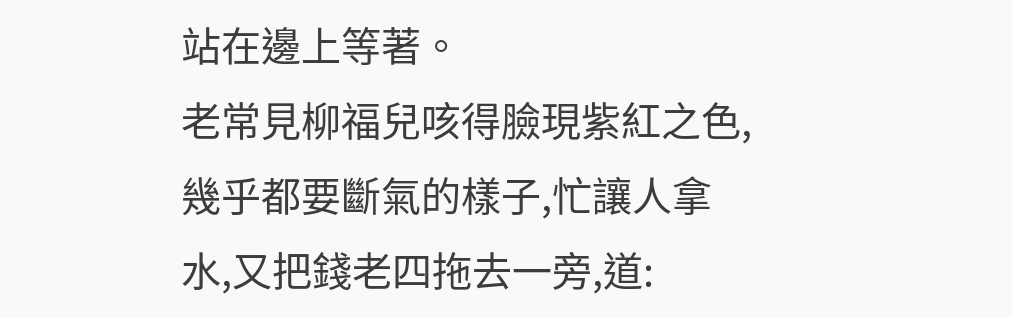站在邊上等著。
老常見柳福兒咳得臉現紫紅之色,幾乎都要斷氣的樣子,忙讓人拿水,又把錢老四拖去一旁,道: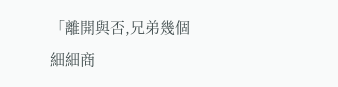「離開與否,兄弟幾個細細商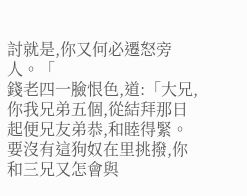討就是,你又何必遷怒旁人。「
錢老四一臉恨色,道:「大兄,你我兄弟五個,從結拜那日起便兄友弟恭,和睦得緊。要沒有這狗奴在里挑撥,你和三兄又怎會與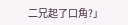二兄起了口角?」